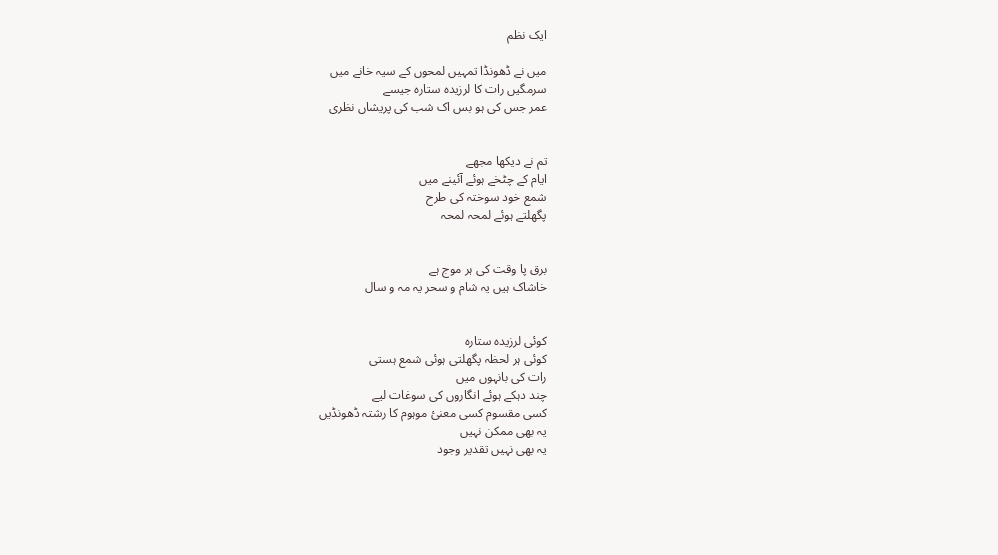ایک نظم

میں نے ڈھونڈا تمہیں لمحوں کے سیہ خانے میں
سرمگیں رات کا لرزیدہ ستارہ جیسے
عمر جس کی ہو بس اک شب کی پریشاں نظری


تم نے دیکھا مجھے
ایام کے چٹخے ہوئے آئینے میں
شمع خود سوختہ کی طرح
پگھلتے ہوئے لمحہ لمحہ


برق پا وقت کی ہر موج ہے
خاشاک ہیں یہ شام و سحر یہ مہ و سال


کوئی لرزیدہ ستارہ
کوئی ہر لحظہ پگھلتی ہوئی شمع ہستی
رات کی بانہوں میں
چند دہکے ہوئے انگاروں کی سوغات لیے
کسی مقسوم کسی معنیٔ موہوم کا رشتہ ڈھونڈیں
یہ بھی ممکن نہیں
یہ بھی نہیں تقدیر وجود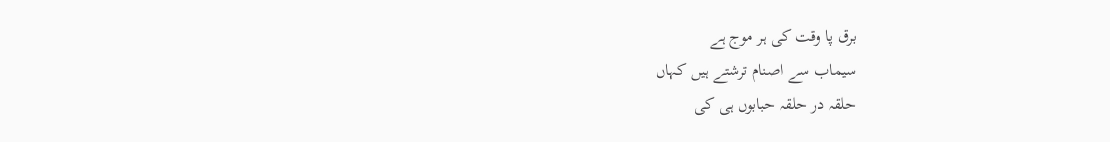برق پا وقت کی ہر موج ہے
سیماب سے اصنام ترشتے ہیں کہاں
حلقہ در حلقہ حبابوں ہی کی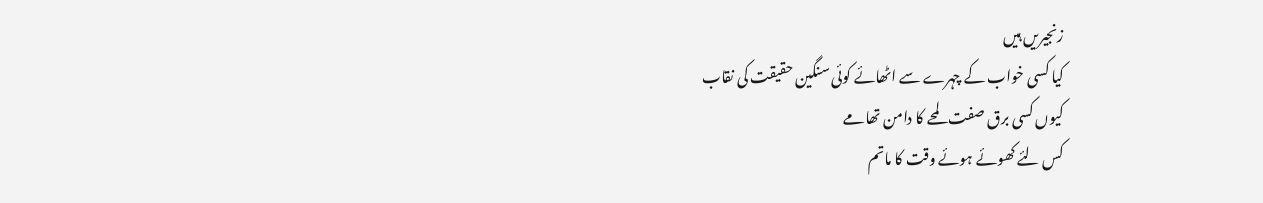زنجیریں ہیں
کیا کسی خواب کے چہرے سے اٹھائے کوئی سنگین حقیقت کی نقاب
کیوں کسی برق صفت لمحے کا دامن تھامے
کس لئے کھوئے ہوئے وقت کا ماتم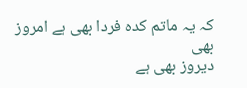کہ یہ ماتم کدہ فردا بھی ہے امروز بھی
دیروز بھی ہے